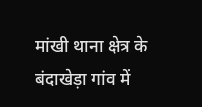मांखी थाना क्षेत्र के बंदाखेड़ा गांव में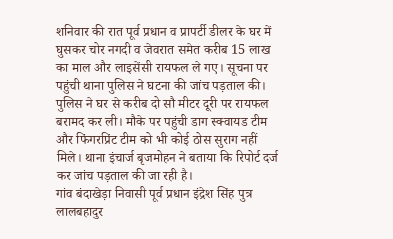शनिवार की रात पूर्व प्रधान व प्रापर्टी डीलर के घर में घुसकर चोर नगदी व जेवरात समेत करीब 15 लाख का माल और लाइसेंसी रायफल ले गए। सूचना पर पहुंची थाना पुलिस ने घटना की जांच पड़ताल की। पुलिस ने घर से करीब दो सौ मीटर दूरी पर रायफल बरामद कर ली। मौके पर पहुंची डाग स्क्वायड टीम और फिंगरप्रिंट टीम को भी कोई ठोस सुराग नहीं मिले। थाना इंचार्ज बृजमोहन ने बताया कि रिपोर्ट दर्ज कर जांच पड़ताल की जा रही है।
गांव बंदाखेड़ा निवासी पूर्व प्रधान इंद्रेश सिंह पुत्र लालबहादुर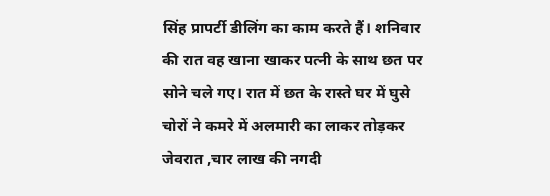सिंह प्रापर्टी डीलिंग का काम करते हैं। शनिवार की रात वह खाना खाकर पत्नी के साथ छत पर सोने चले गए। रात में छत के रास्ते घर में घुसे चोरों ने कमरे में अलमारी का लाकर तोड़कर जेवरात ,चार लाख की नगदी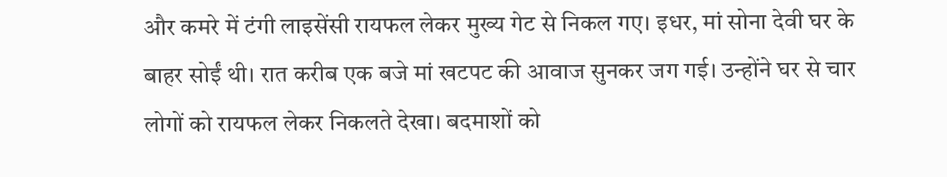और कमरे में टंगी लाइसेंसी रायफल लेकर मुख्य गेट से निकल गए। इधर, मां सोना देवी घर के बाहर सोईं थी। रात करीब एक बजे मां खटपट की आवाज सुनकर जग गई। उन्होंने घर से चार लोगों को रायफल लेकर निकलते देखा। बदमाशों को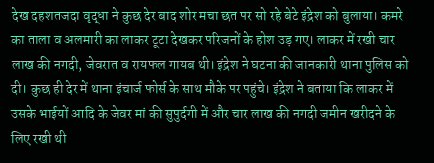देख दहशतजदा वृद्धा ने कुछ देर बाद शोर मचा छत पर सो रहे बेटे इंद्रेश को बुलाया। कमरे का ताला व अलमारी का लाकर टूटा देखकर परिजनों के होश उड़ गए। लाकर में रखी चार लाख की नगदी, जेवरात व रायफल गायब थी। इंद्रेश ने घटना की जानकारी थाना पुलिस को दी। कुछ ही देर में थाना इंचार्ज फोर्स के साथ मौके पर पहुंचे। इंद्रेश ने बताया कि लाकर में उसके भाईयों आदि के जेवर मां की सुपुर्दगी में और चार लाख की नगदी जमीन खरीदने के लिए रखी थी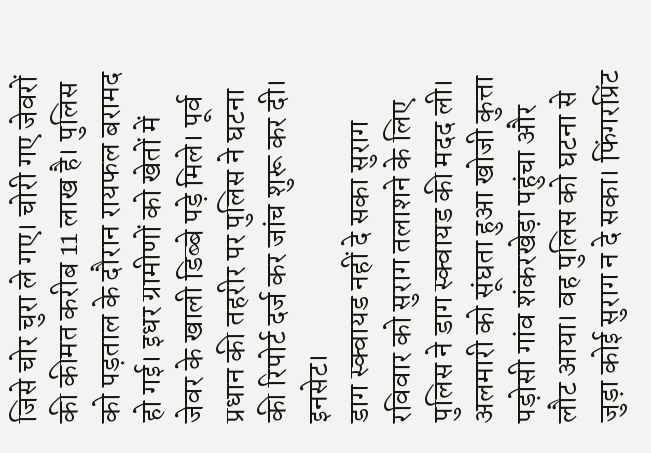जिसे चोर चुरा ले गए। चोरी गए जेवरों की कीमत करीब 11 लाख है। पुलिस को पड़ताल के दौरान रायफल बरामद हो गई। इधर ग्रामीणों को खेतों में जेवर के खाली डिब्बे पड़े मिले। पूर्व प्रधान की तहरीर पर पुलिस ने घटना की रिपोर्ट दर्ज कर जांच शुरू कर दी।
इनसेट।
डाग स्क्वायड नहीं दे सका सुराग
रविवार को सुराग तलाशने के लिए पुलिस ने डाग स्क्वायड की मदद ली। अलमारी को सूंघता हुआ खोजी कुत्ता पड़ोसी गांव शंकरखेड़ा पहुंचा और लौट आया। वह पुलिस को घटना से जुड़ा कोई सुराग न दे सका। फिंगरप्रिंट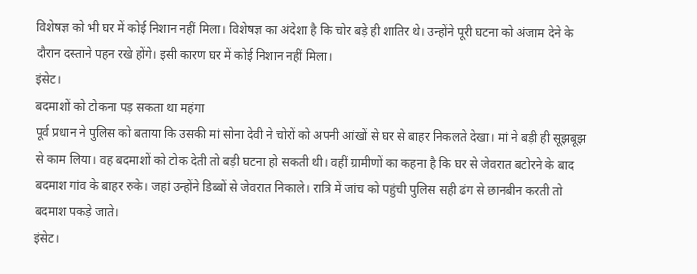विशेषज्ञ को भी घर में कोई निशान नहीं मिला। विशेषज्ञ का अंदेशा है कि चोर बड़े ही शातिर थे। उन्होंने पूरी घटना को अंजाम देने के दौरान दस्ताने पहन रखे होंगे। इसी कारण घर में कोई निशान नहीं मिला।
इंसेट।
बदमाशों को टोकना पड़ सकता था महंगा
पूर्व प्रधान ने पुलिस को बताया कि उसकी मां सोना देवी ने चोरों को अपनी आंखों से घर से बाहर निकलते देखा। मां ने बड़ी ही सूझबूझ से काम लिया। वह बदमाशों को टोक देती तो बड़ी घटना हो सकती थी। वहीं ग्रामीणों का कहना है कि घर से जेवरात बटोरने के बाद बदमाश गांव के बाहर रुके। जहां उन्होंने डिब्बों से जेवरात निकाले। रात्रि में जांच को पहुंची पुलिस सही ढंग से छानबीन करती तो बदमाश पकड़े जाते।
इंसेट।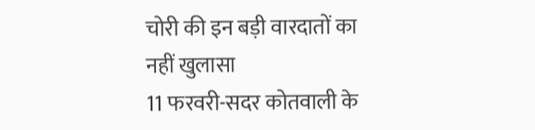चोरी की इन बड़ी वारदातों का नहीं खुलासा
11 फरवरी-सदर कोतवाली के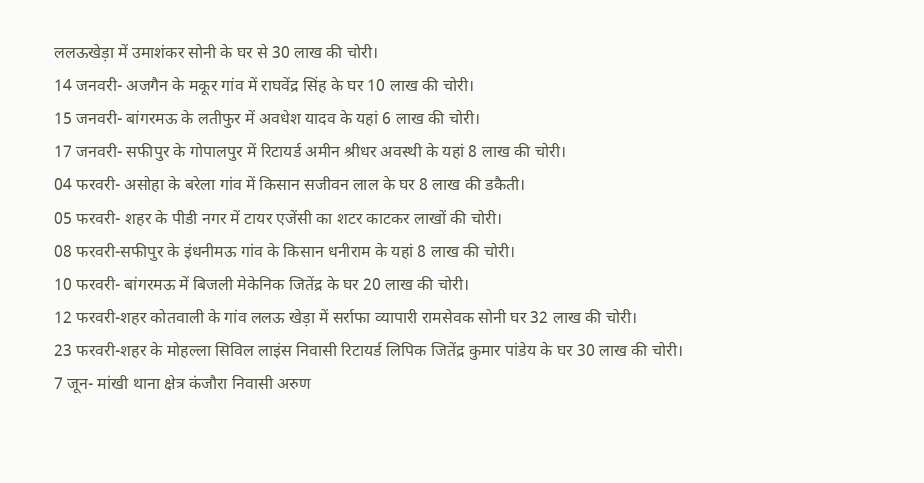ललऊखेड़ा में उमाशंकर सोनी के घर से 30 लाख की चोरी।
14 जनवरी- अजगैन के मकूर गांव में राघवेंद्र सिंह के घर 10 लाख की चोरी।
15 जनवरी- बांगरमऊ के लतीफुर में अवधेश यादव के यहां 6 लाख की चोरी।
17 जनवरी- सफीपुर के गोपालपुर में रिटायर्ड अमीन श्रीधर अवस्थी के यहां 8 लाख की चोरी।
04 फरवरी- असोहा के बरेला गांव में किसान सजीवन लाल के घर 8 लाख की डकैती।
05 फरवरी- शहर के पीडी नगर में टायर एजेंसी का शटर काटकर लाखों की चोरी।
08 फरवरी-सफीपुर के इंधनीमऊ गांव के किसान धनीराम के यहां 8 लाख की चोरी।
10 फरवरी- बांगरमऊ में बिजली मेकेनिक जितेंद्र के घर 20 लाख की चोरी।
12 फरवरी-शहर कोतवाली के गांव ललऊ खेड़ा में सर्राफा व्यापारी रामसेवक सोनी घर 32 लाख की चोरी।
23 फरवरी-शहर के मोहल्ला सिविल लाइंस निवासी रिटायर्ड लिपिक जितेंद्र कुमार पांडेय के घर 30 लाख की चोरी।
7 जून- मांखी थाना क्षेत्र कंजौरा निवासी अरुण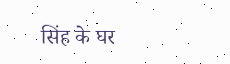सिंह के घर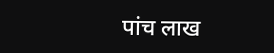पांच लाख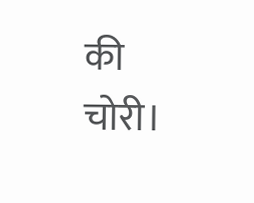की चोरी।